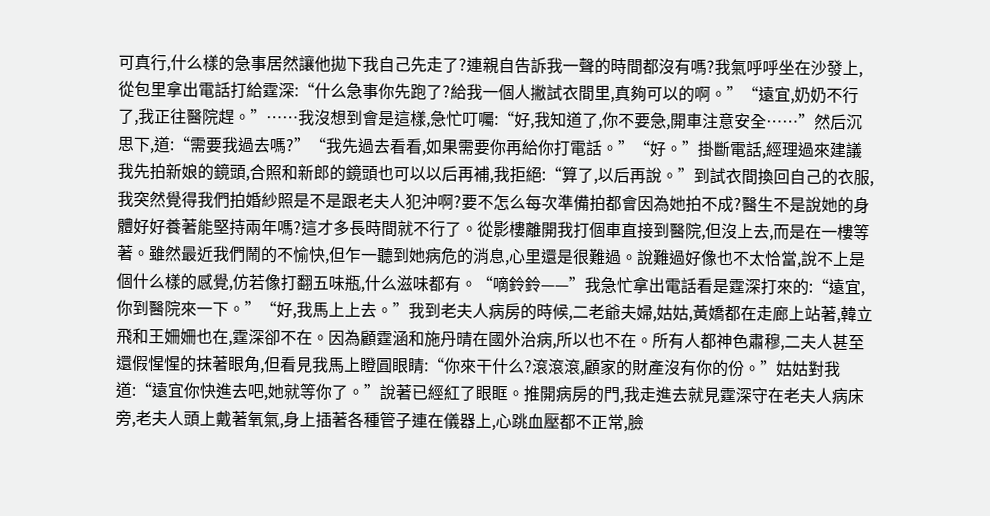可真行,什么樣的急事居然讓他拋下我自己先走了?連親自告訴我一聲的時間都沒有嗎?我氣呼呼坐在沙發上,從包里拿出電話打給霆深:“什么急事你先跑了?給我一個人撇試衣間里,真夠可以的啊。”“遠宜,奶奶不行了,我正往醫院趕。”……我沒想到會是這樣,急忙叮囑:“好,我知道了,你不要急,開車注意安全……”然后沉思下,道:“需要我過去嗎?”“我先過去看看,如果需要你再給你打電話。”“好。”掛斷電話,經理過來建議我先拍新娘的鏡頭,合照和新郎的鏡頭也可以以后再補,我拒絕:“算了,以后再說。”到試衣間換回自己的衣服,我突然覺得我們拍婚紗照是不是跟老夫人犯沖啊?要不怎么每次準備拍都會因為她拍不成?醫生不是說她的身體好好養著能堅持兩年嗎?這才多長時間就不行了。從影樓離開我打個車直接到醫院,但沒上去,而是在一樓等著。雖然最近我們鬧的不愉快,但乍一聽到她病危的消息,心里還是很難過。說難過好像也不太恰當,說不上是個什么樣的感覺,仿若像打翻五味瓶,什么滋味都有。“嘀鈴鈴——”我急忙拿出電話看是霆深打來的:“遠宜,你到醫院來一下。”“好,我馬上上去。”我到老夫人病房的時候,二老爺夫婦,姑姑,黃嬌都在走廊上站著,韓立飛和王姍姍也在,霆深卻不在。因為顧霆涵和施丹晴在國外治病,所以也不在。所有人都神色肅穆,二夫人甚至還假惺惺的抹著眼角,但看見我馬上瞪圓眼睛:“你來干什么?滾滾滾,顧家的財產沒有你的份。”姑姑對我道:“遠宜你快進去吧,她就等你了。”說著已經紅了眼眶。推開病房的門,我走進去就見霆深守在老夫人病床旁,老夫人頭上戴著氧氣,身上插著各種管子連在儀器上,心跳血壓都不正常,臉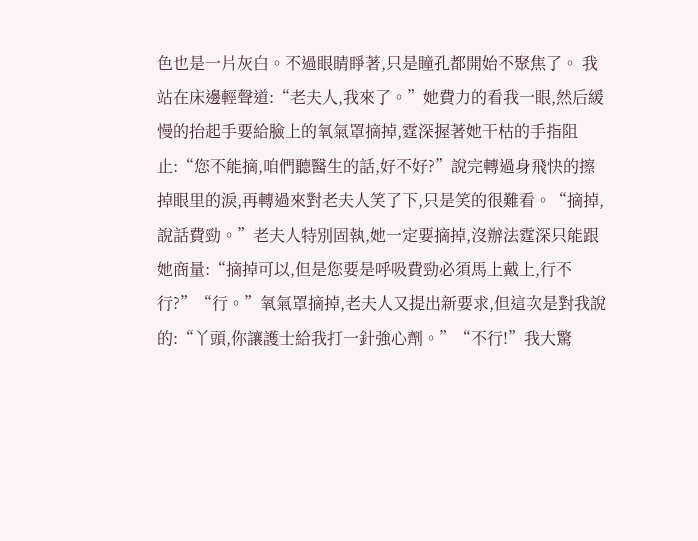色也是一片灰白。不過眼睛睜著,只是瞳孔都開始不聚焦了。 我站在床邊輕聲道:“老夫人,我來了。”她費力的看我一眼,然后緩慢的抬起手要給臉上的氧氣罩摘掉,霆深握著她干枯的手指阻止:“您不能摘,咱們聽醫生的話,好不好?”說完轉過身飛快的擦掉眼里的淚,再轉過來對老夫人笑了下,只是笑的很難看。“摘掉,說話費勁。”老夫人特別固執,她一定要摘掉,沒辦法霆深只能跟她商量:“摘掉可以,但是您要是呼吸費勁必須馬上戴上,行不行?”“行。”氧氣罩摘掉,老夫人又提出新要求,但這次是對我說的:“丫頭,你讓護士給我打一針強心劑。”“不行!”我大驚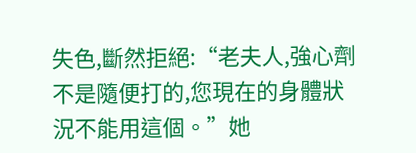失色,斷然拒絕:“老夫人,強心劑不是隨便打的,您現在的身體狀況不能用這個。”她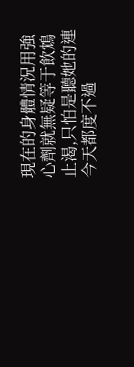現在的身體情況用強心劑就無疑等于飲鴆止渴,只怕是聽她的連今天都度不過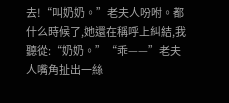去!“叫奶奶。”老夫人吩咐。都什么時候了,她還在稱呼上糾結,我聽從:“奶奶。”“乖——”老夫人嘴角扯出一絲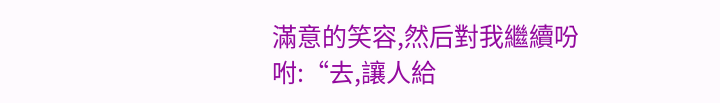滿意的笑容,然后對我繼續吩咐:“去,讓人給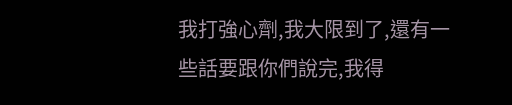我打強心劑,我大限到了,還有一些話要跟你們說完,我得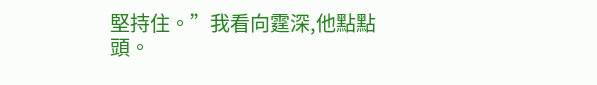堅持住。”我看向霆深,他點點頭。